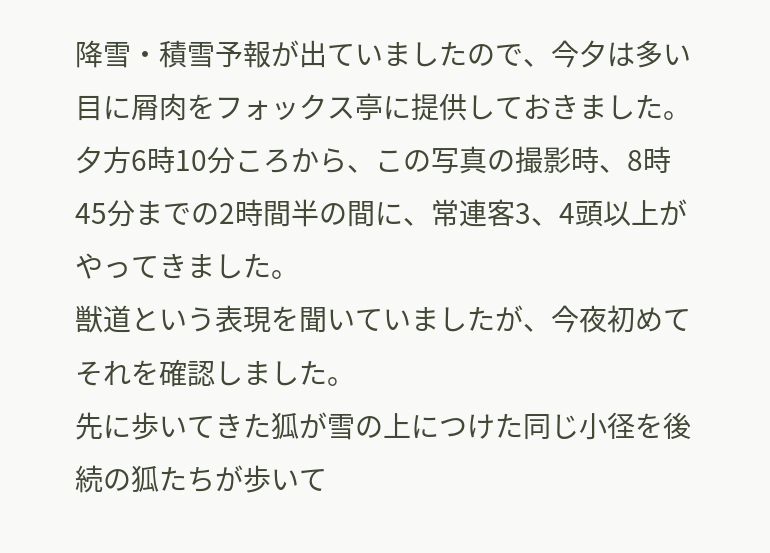降雪・積雪予報が出ていましたので、今夕は多い目に屑肉をフォックス亭に提供しておきました。
夕方6時10分ころから、この写真の撮影時、8時45分までの2時間半の間に、常連客3、4頭以上がやってきました。
獣道という表現を聞いていましたが、今夜初めてそれを確認しました。
先に歩いてきた狐が雪の上につけた同じ小径を後続の狐たちが歩いて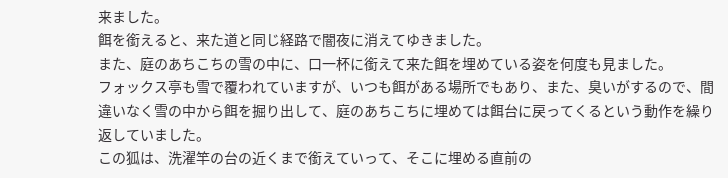来ました。
餌を銜えると、来た道と同じ経路で闇夜に消えてゆきました。
また、庭のあちこちの雪の中に、口一杯に銜えて来た餌を埋めている姿を何度も見ました。
フォックス亭も雪で覆われていますが、いつも餌がある場所でもあり、また、臭いがするので、間違いなく雪の中から餌を掘り出して、庭のあちこちに埋めては餌台に戻ってくるという動作を繰り返していました。
この狐は、洗濯竿の台の近くまで銜えていって、そこに埋める直前の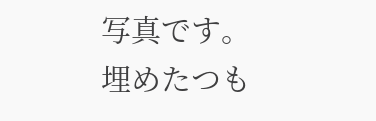写真です。
埋めたつも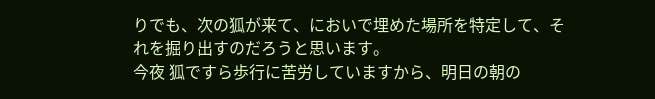りでも、次の狐が来て、においで埋めた場所を特定して、それを掘り出すのだろうと思います。
今夜 狐ですら歩行に苦労していますから、明日の朝の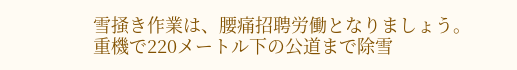雪掻き作業は、腰痛招聘労働となりましょう。
重機で220メートル下の公道まで除雪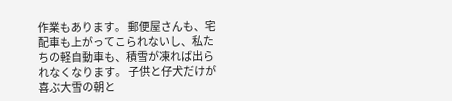作業もあります。 郵便屋さんも、宅配車も上がってこられないし、私たちの軽自動車も、積雪が凍れば出られなくなります。 子供と仔犬だけが喜ぶ大雪の朝と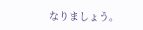なりましょう。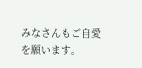みなさんもご自愛を願います。